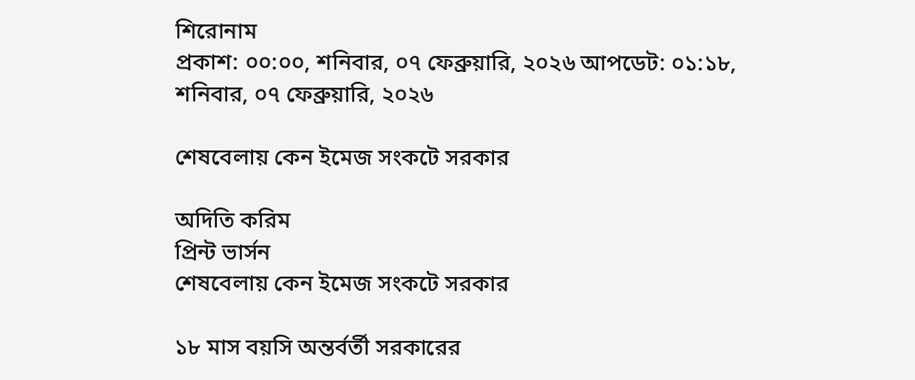শিরোনাম
প্রকাশ: ০০:০০, শনিবার, ০৭ ফেব্রুয়ারি, ২০২৬ আপডেট: ০১:১৮, শনিবার, ০৭ ফেব্রুয়ারি, ২০২৬

শেষবেলায় কেন ইমেজ সংকটে সরকার

অদিতি করিম
প্রিন্ট ভার্সন
শেষবেলায় কেন ইমেজ সংকটে সরকার

১৮ মাস বয়সি অন্তর্বর্তী সরকারের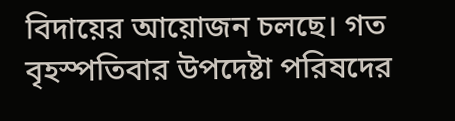বিদায়ের আয়োজন চলছে। গত বৃহস্পতিবার উপদেষ্টা পরিষদের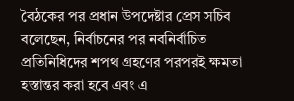বৈঠকের পর প্রধান উপদেষ্টার প্রেস সচিব বলেছেন, নির্বাচনের পর নবনির্বাচিত প্রতিনিধিদের শপথ গ্রহণের পরপরই ক্ষমতা হস্তান্তর করা হবে এবং এ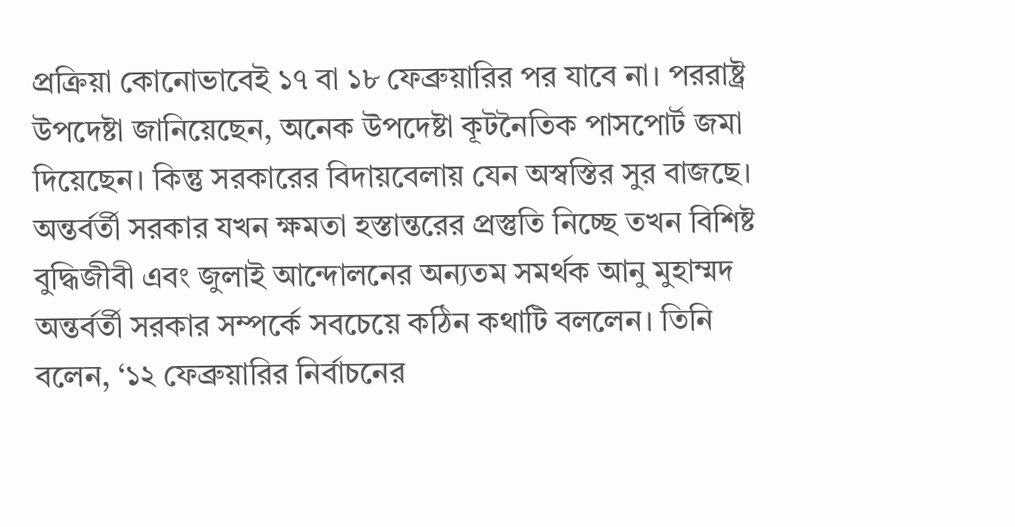প্রক্রিয়া কোনোভাবেই ১৭ বা ১৮ ফেব্রুয়ারির পর যাবে না। পররাষ্ট্র উপদেষ্টা জানিয়েছেন, অনেক উপদেষ্টা কূটনৈতিক পাসপোর্ট জমা দিয়েছেন। কিন্তু সরকারের বিদায়বেলায় যেন অস্বস্তির সুর বাজছে। অন্তর্বর্তী সরকার যখন ক্ষমতা হস্তান্তরের প্রস্তুতি নিচ্ছে তখন বিশিষ্ট বুদ্ধিজীবী এবং জুলাই আন্দোলনের অন্যতম সমর্থক আনু মুহাম্মদ অন্তর্বর্তী সরকার সম্পর্কে সবচেয়ে কঠিন কথাটি বললেন। তিনি বলেন, ‘১২ ফেব্রুয়ারির নির্বাচনের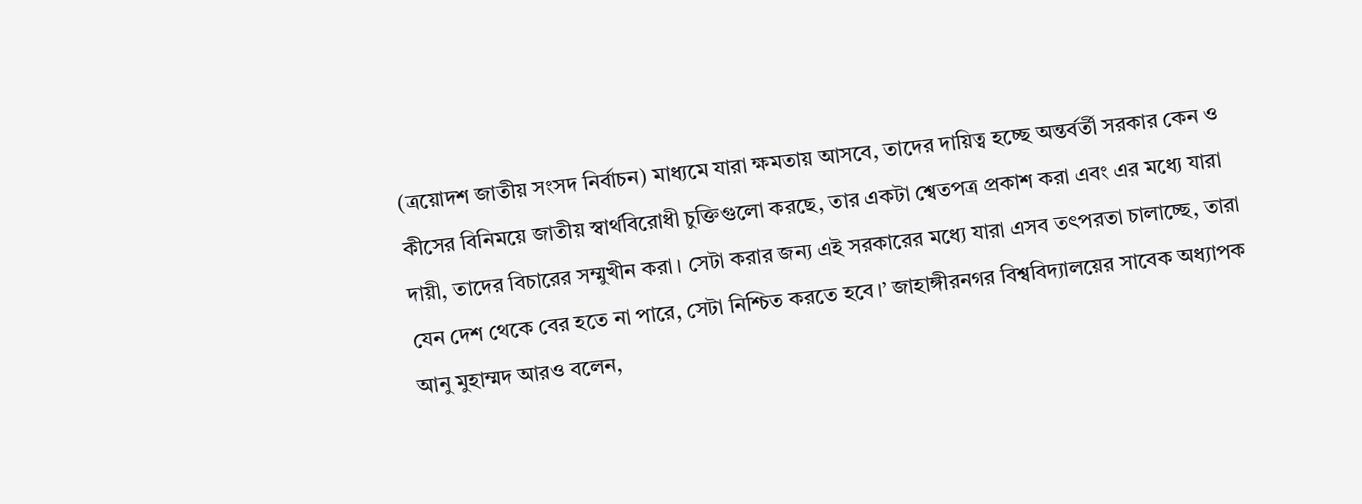(ত্রয়োদশ জাতীয় সংসদ নির্বাচন) মাধ্যমে যারা ক্ষমতায় আসবে, তাদের দায়িত্ব হচ্ছে অন্তর্বর্তী সরকার কেন ও কীসের বিনিময়ে জাতীয় স্বার্থবিরোধী চুক্তিগুলো করছে, তার একটা শ্বেতপত্র প্রকাশ করা এবং এর মধ্যে যারা দায়ী, তাদের বিচারের সম্মুখীন করা। সেটা করার জন্য এই সরকারের মধ্যে যারা এসব তৎপরতা চালাচ্ছে, তারা যেন দেশ থেকে বের হতে না পারে, সেটা নিশ্চিত করতে হবে।’ জাহাঙ্গীরনগর বিশ্ববিদ্যালয়ের সাবেক অধ্যাপক আনু মুহাম্মদ আরও বলেন,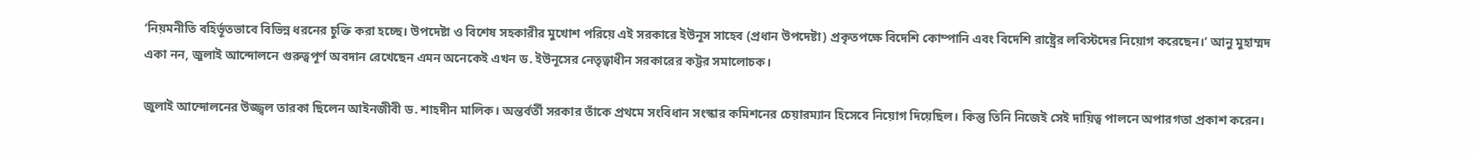‘নিয়মনীতি বহির্ভূতভাবে বিভিন্ন ধরনের চুক্তি করা হচ্ছে। উপদেষ্টা ও বিশেষ সহকারীর মুখোশ পরিয়ে এই সরকারে ইউনূস সাহেব (প্রধান উপদেষ্টা) প্রকৃতপক্ষে বিদেশি কোম্পানি এবং বিদেশি রাষ্ট্রের লবিস্টদের নিয়োগ করেছেন।’ আনু মুহাম্মদ একা নন, জুলাই আন্দোলনে গুরুত্বপূর্ণ অবদান রেখেছেন এমন অনেকেই এখন ড. ইউনূসের নেতৃত্বাধীন সরকারের কট্টর সমালোচক।

জুলাই আন্দোলনের উজ্জ্বল তারকা ছিলেন আইনজীবী ড. শাহদীন মালিক। অন্তর্বর্তী সরকার তাঁকে প্রথমে সংবিধান সংস্কার কমিশনের চেয়ারম্যান হিসেবে নিয়োগ দিয়েছিল। কিন্তু তিনি নিজেই সেই দায়িত্ব পালনে অপারগতা প্রকাশ করেন।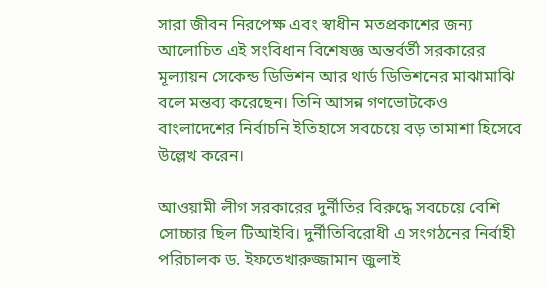সারা জীবন নিরপেক্ষ এবং স্বাধীন মতপ্রকাশের জন্য আলোচিত এই সংবিধান বিশেষজ্ঞ অন্তর্বর্তী সরকারের মূল্যায়ন সেকেন্ড ডিভিশন আর থার্ড ডিভিশনের মাঝামাঝি বলে মন্তব্য করেছেন। তিনি আসন্ন গণভোটকেও বাংলাদেশের নির্বাচনি ইতিহাসে সবচেয়ে বড় তামাশা হিসেবে উল্লেখ করেন।

আওয়ামী লীগ সরকারের দুর্নীতির বিরুদ্ধে সবচেয়ে বেশি সোচ্চার ছিল টিআইবি। দুর্নীতিবিরোধী এ সংগঠনের নির্বাহী পরিচালক ড. ইফতেখারুজ্জামান জুলাই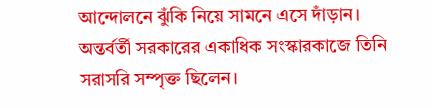আন্দোলনে ঝুঁকি নিয়ে সামনে এসে দাঁড়ান। অন্তর্বর্তী সরকারের একাধিক সংস্কারকাজে তিনি সরাসরি সম্পৃক্ত ছিলেন।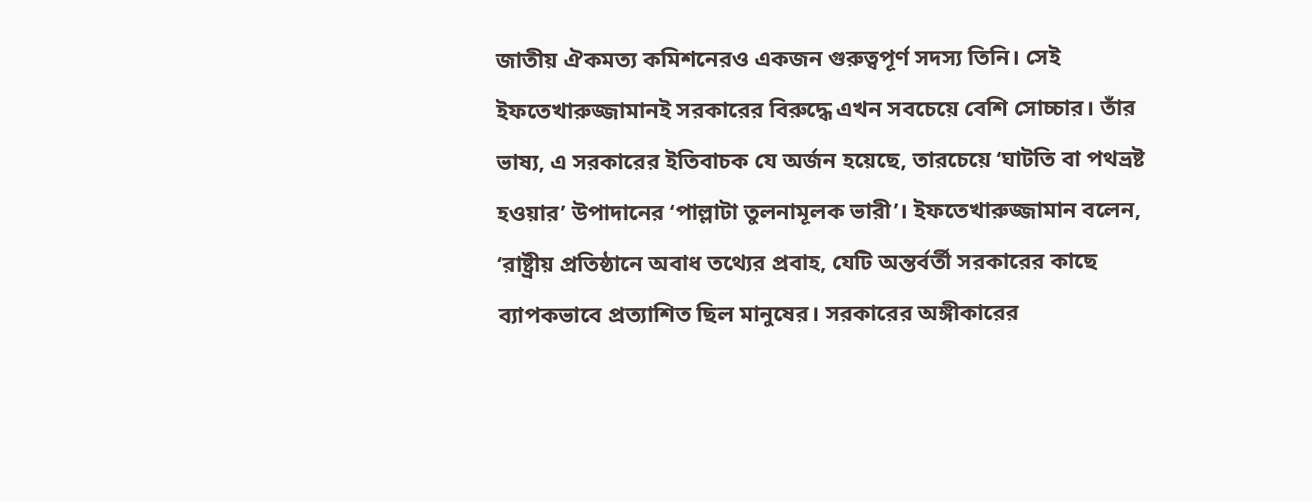জাতীয় ঐকমত্য কমিশনেরও একজন গুরুত্বপূর্ণ সদস্য তিনি। সেই ইফতেখারুজ্জামানই সরকারের বিরুদ্ধে এখন সবচেয়ে বেশি সোচ্চার। তাঁর ভাষ্য, এ সরকারের ইতিবাচক যে অর্জন হয়েছে, তারচেয়ে ‘ঘাটতি বা পথভ্রষ্ট হওয়ার’ উপাদানের ‘পাল্লাটা তুলনামূলক ভারী’। ইফতেখারুজ্জামান বলেন, ‘রাষ্ট্রীয় প্রতিষ্ঠানে অবাধ তথ্যের প্রবাহ, যেটি অন্তর্বর্তী সরকারের কাছে ব্যাপকভাবে প্রত্যাশিত ছিল মানুষের। সরকারের অঙ্গীকারের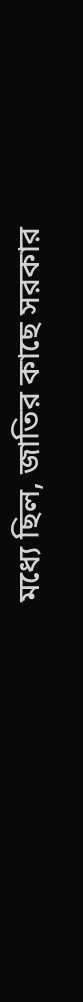মধ্যে ছিল, জাতির কাছে সরকার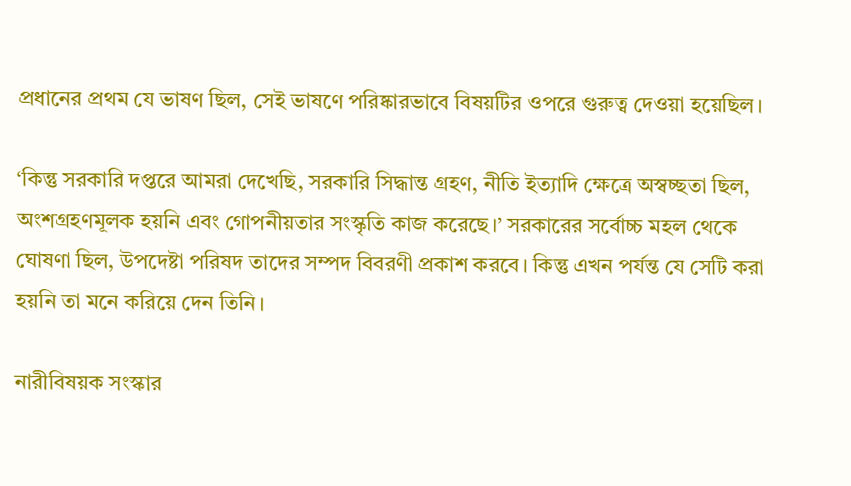প্রধানের প্রথম যে ভাষণ ছিল, সেই ভাষণে পরিষ্কারভাবে বিষয়টির ওপরে গুরুত্ব দেওয়া হয়েছিল।

‘কিন্তু সরকারি দপ্তরে আমরা দেখেছি, সরকারি সিদ্ধান্ত গ্রহণ, নীতি ইত্যাদি ক্ষেত্রে অস্বচ্ছতা ছিল, অংশগ্রহণমূলক হয়নি এবং গোপনীয়তার সংস্কৃতি কাজ করেছে।’ সরকারের সর্বোচ্চ মহল থেকে ঘোষণা ছিল, উপদেষ্টা পরিষদ তাদের সম্পদ বিবরণী প্রকাশ করবে। কিন্তু এখন পর্যন্ত যে সেটি করা হয়নি তা মনে করিয়ে দেন তিনি।

নারীবিষয়ক সংস্কার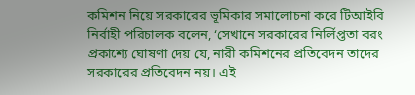কমিশন নিয়ে সরকারের ভূমিকার সমালোচনা করে টিআইবি নির্বাহী পরিচালক বলেন, ‘সেখানে সরকারের নির্লিপ্ততা বরং প্রকাশ্যে ঘোষণা দেয় যে, নারী কমিশনের প্রতিবেদন তাদের সরকারের প্রতিবেদন নয়। এই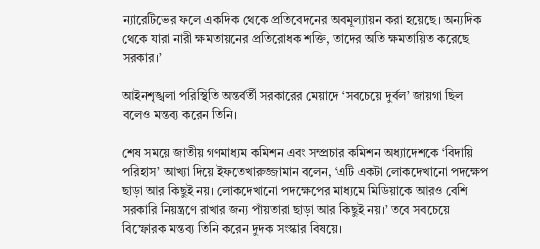ন্যারেটিভের ফলে একদিক থেকে প্রতিবেদনের অবমূল্যায়ন করা হয়েছে। অন্যদিক থেকে যারা নারী ক্ষমতায়নের প্রতিরোধক শক্তি, তাদের অতি ক্ষমতায়িত করেছে সরকার।’

আইনশৃঙ্খলা পরিস্থিতি অন্তর্বর্তী সরকারের মেয়াদে ‘সবচেয়ে দুর্বল’ জায়গা ছিল বলেও মন্তব্য করেন তিনি।

শেষ সময়ে জাতীয় গণমাধ্যম কমিশন এবং সম্প্রচার কমিশন অধ্যাদেশকে ‘বিদায়ি পরিহাস’ আখ্যা দিয়ে ইফতেখারুজ্জামান বলেন, ‘এটি একটা লোকদেখানো পদক্ষেপ ছাড়া আর কিছুই নয়। লোকদেখানো পদক্ষেপের মাধ্যমে মিডিয়াকে আরও বেশি সরকারি নিয়ন্ত্রণে রাখার জন্য পাঁয়তারা ছাড়া আর কিছুই নয়।’ তবে সবচেয়ে বিস্ফোরক মন্তব্য তিনি করেন দুদক সংস্কার বিষয়ে।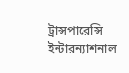ট্রান্সপারেন্সি ইন্টারন্যাশনাল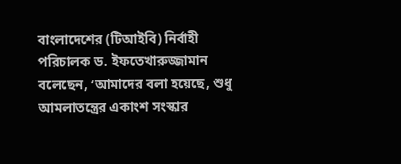বাংলাদেশের (টিআইবি) নির্বাহী পরিচালক ড. ইফতেখারুজ্জামান বলেছেন, ‘আমাদের বলা হয়েছে, শুধু আমলাতন্ত্রের একাংশ সংস্কার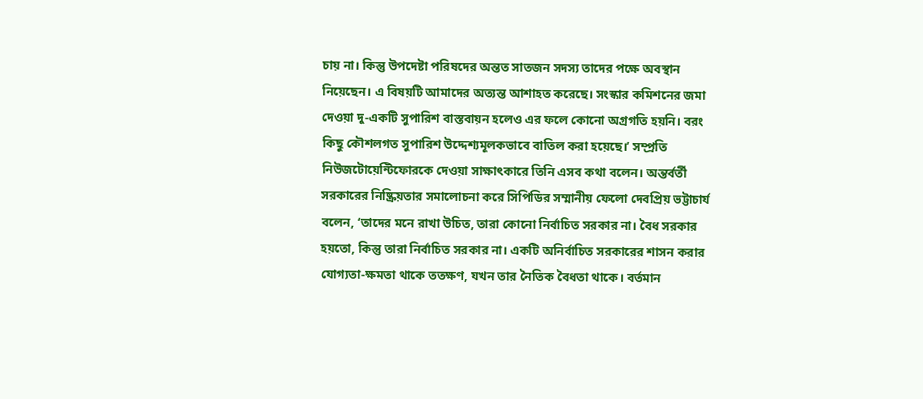চায় না। কিন্তু উপদেষ্টা পরিষদের অন্তত সাতজন সদস্য তাদের পক্ষে অবস্থান নিয়েছেন। এ বিষয়টি আমাদের অত্যন্ত আশাহত করেছে। সংস্কার কমিশনের জমা দেওয়া দু-একটি সুপারিশ বাস্তবায়ন হলেও এর ফলে কোনো অগ্রগতি হয়নি। বরং কিছু কৌশলগত সুপারিশ উদ্দেশ্যমূলকভাবে বাতিল করা হয়েছে।’ সম্প্রতি নিউজটোয়েন্টিফোরকে দেওয়া সাক্ষাৎকারে তিনি এসব কথা বলেন। অন্তর্বর্তী সরকারের নিষ্ক্রিয়তার সমালোচনা করে সিপিডির সম্মানীয় ফেলো দেবপ্রিয় ভট্টাচার্য বলেন, ‘তাদের মনে রাখা উচিত, তারা কোনো নির্বাচিত সরকার না। বৈধ সরকার হয়তো, কিন্তু তারা নির্বাচিত সরকার না। একটি অনির্বাচিত সরকারের শাসন করার যোগ্যতা-ক্ষমতা থাকে ততক্ষণ, যখন তার নৈতিক বৈধতা থাকে। বর্তমান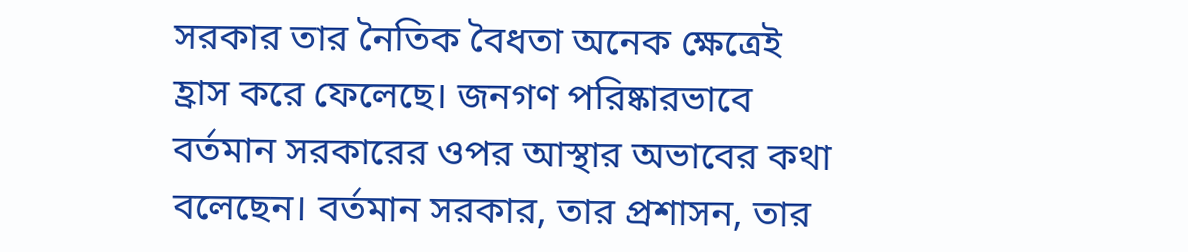সরকার তার নৈতিক বৈধতা অনেক ক্ষেত্রেই হ্রাস করে ফেলেছে। জনগণ পরিষ্কারভাবে বর্তমান সরকারের ওপর আস্থার অভাবের কথা বলেছেন। বর্তমান সরকার, তার প্রশাসন, তার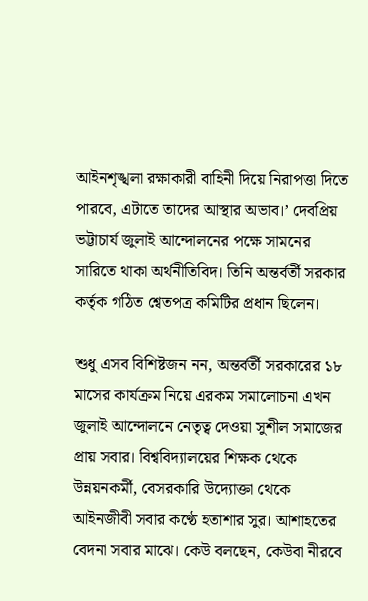আইনশৃঙ্খলা রক্ষাকারী বাহিনী দিয়ে নিরাপত্তা দিতে পারবে, এটাতে তাদের আস্থার অভাব।’ দেবপ্রিয় ভট্টাচার্য জুলাই আন্দোলনের পক্ষে সামনের সারিতে থাকা অর্থনীতিবিদ। তিনি অন্তর্বর্তী সরকার কর্তৃক গঠিত শ্বেতপত্র কমিটির প্রধান ছিলেন।

শুধু এসব বিশিষ্টজন নন, অন্তর্বর্তী সরকারের ১৮ মাসের কার্যক্রম নিয়ে এরকম সমালোচনা এখন জুলাই আন্দোলনে নেতৃত্ব দেওয়া সুশীল সমাজের প্রায় সবার। বিশ্ববিদ্যালয়ের শিক্ষক থেকে উন্নয়নকর্মী, বেসরকারি উদ্যোক্তা থেকে আইনজীবী সবার কণ্ঠে হতাশার সুর। আশাহতের বেদনা সবার মাঝে। কেউ বলছেন, কেউবা নীরবে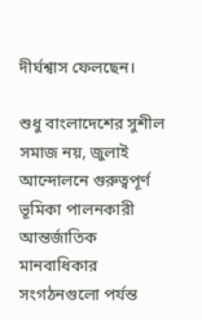দীর্ঘশ্বাস ফেলছেন।

শুধু বাংলাদেশের সুশীল সমাজ নয়, জুলাই আন্দোলনে গুরুত্বপূর্ণ ভূমিকা পালনকারী আন্তর্জাতিক মানবাধিকার সংগঠনগুলো পর্যন্ত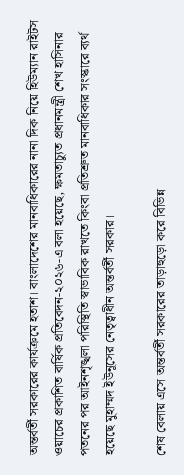অন্তর্বর্তী সরকারের কার্যক্রমে হতাশ। বাংলাদেশের মানবাধিকারের নানা দিক নিয়ে হিউম্যান রাইটস ওয়াচের প্রকাশিত বার্ষিক প্রতিবেদন-২০২৬-এ বলা হয়েছে, ক্ষমতাচ্যুত প্রধানমন্ত্রী শেখ হাসিনার পতনের পর আইনশৃঙ্খলা পরিস্থিতি স্বাভাবিক রাখতে কিংবা প্রতিশ্রুত মানবাধিকার সংস্কারে ব্যর্থ হয়েছে মুহাম্মদ ইউনূসের নেতৃত্বাধীন অন্তর্বর্তী সরকার।

শেষ বেলায় এসে অন্তর্বর্তী সরকারের তাড়াহুড়ো করে বিভিন্ন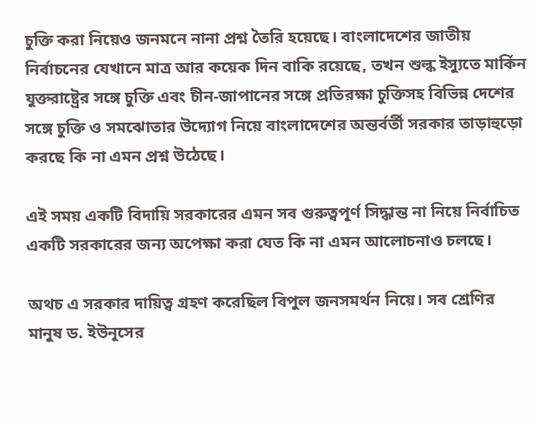চুক্তি করা নিয়েও জনমনে নানা প্রশ্ন তৈরি হয়েছে। বাংলাদেশের জাতীয় নির্বাচনের যেখানে মাত্র আর কয়েক দিন বাকি রয়েছে, তখন শুল্ক ইস্যুতে মার্কিন যুক্তরাষ্ট্রের সঙ্গে চুক্তি এবং চীন-জাপানের সঙ্গে প্রতিরক্ষা চুক্তিসহ বিভিন্ন দেশের সঙ্গে চুক্তি ও সমঝোতার উদ্যোগ নিয়ে বাংলাদেশের অন্তর্বর্তী সরকার তাড়াহুড়ো করছে কি না এমন প্রশ্ন উঠেছে।

এই সময় একটি বিদায়ি সরকারের এমন সব গুরুত্বপূর্ণ সিদ্ধান্ত না নিয়ে নির্বাচিত একটি সরকারের জন্য অপেক্ষা করা যেত কি না এমন আলোচনাও চলছে।

অথচ এ সরকার দায়িত্ব গ্রহণ করেছিল বিপুল জনসমর্থন নিয়ে। সব শ্রেণির মানুষ ড. ইউনূসের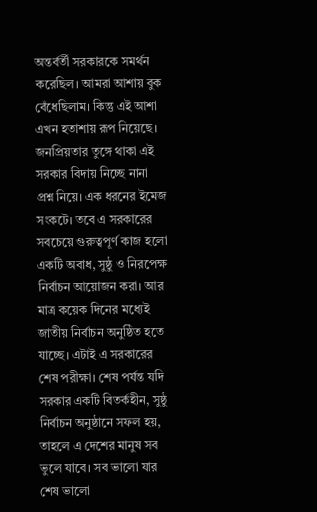অন্তর্বর্তী সরকারকে সমর্থন করেছিল। আমরা আশায় বুক বেঁধেছিলাম। কিন্তু এই আশা এখন হতাশায় রূপ নিয়েছে। জনপ্রিয়তার তুঙ্গে থাকা এই সরকার বিদায় নিচ্ছে নানা প্রশ্ন নিয়ে। এক ধরনের ইমেজ সংকটে। তবে এ সরকারের সবচেয়ে গুরুত্বপূর্ণ কাজ হলো একটি অবাধ, সুষ্ঠু ও নিরপেক্ষ নির্বাচন আয়োজন করা। আর মাত্র কয়েক দিনের মধ্যেই জাতীয় নির্বাচন অনুষ্ঠিত হতে যাচ্ছে। এটাই এ সরকারের শেষ পরীক্ষা। শেষ পর্যন্ত যদি সরকার একটি বিতর্কহীন, সুষ্ঠু নির্বাচন অনুষ্ঠানে সফল হয়, তাহলে এ দেশের মানুষ সব ভুলে যাবে। সব ভালো যার শেষ ভালো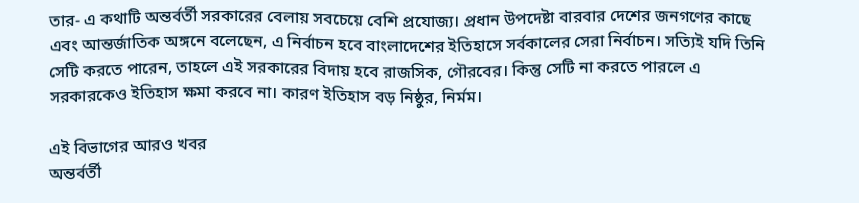তার- এ কথাটি অন্তর্বর্তী সরকারের বেলায় সবচেয়ে বেশি প্রযোজ্য। প্রধান উপদেষ্টা বারবার দেশের জনগণের কাছে এবং আন্তর্জাতিক অঙ্গনে বলেছেন, এ নির্বাচন হবে বাংলাদেশের ইতিহাসে সর্বকালের সেরা নির্বাচন। সত্যিই যদি তিনি সেটি করতে পারেন, তাহলে এই সরকারের বিদায় হবে রাজসিক, গৌরবের। কিন্তু সেটি না করতে পারলে এ সরকারকেও ইতিহাস ক্ষমা করবে না। কারণ ইতিহাস বড় নিষ্ঠুর, নির্মম।

এই বিভাগের আরও খবর
অন্তর্বর্তী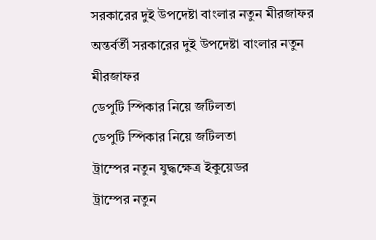সরকারের দুই উপদেষ্টা বাংলার নতুন মীরজাফর
অন্তর্বর্তী সরকারের দুই উপদেষ্টা বাংলার নতুন মীরজাফর
ডেপুটি স্পিকার নিয়ে জটিলতা
ডেপুটি স্পিকার নিয়ে জটিলতা
ট্রাম্পের নতুন যুদ্ধক্ষেত্র ইকুয়েডর
ট্রাম্পের নতুন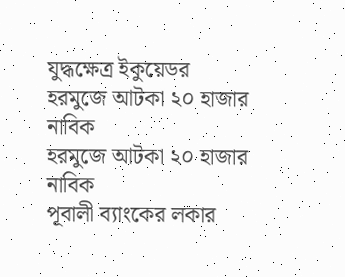যুদ্ধক্ষেত্র ইকুয়েডর
হরমুজে আটকা ২০ হাজার নাবিক
হরমুজে আটকা ২০ হাজার নাবিক
পূবালী ব্যাংকের লকার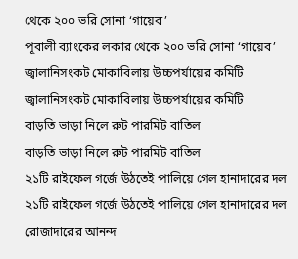থেকে ২০০ ভরি সোনা ‘গায়েব’
পূবালী ব্যাংকের লকার থেকে ২০০ ভরি সোনা ‘গায়েব’
জ্বালানিসংকট মোকাবিলায় উচ্চপর্যায়ের কমিটি
জ্বালানিসংকট মোকাবিলায় উচ্চপর্যায়ের কমিটি
বাড়তি ভাড়া নিলে রুট পারমিট বাতিল
বাড়তি ভাড়া নিলে রুট পারমিট বাতিল
২১টি রাইফেল গর্জে উঠতেই পালিয়ে গেল হানাদারের দল
২১টি রাইফেল গর্জে উঠতেই পালিয়ে গেল হানাদারের দল
রোজাদারের আনন্দ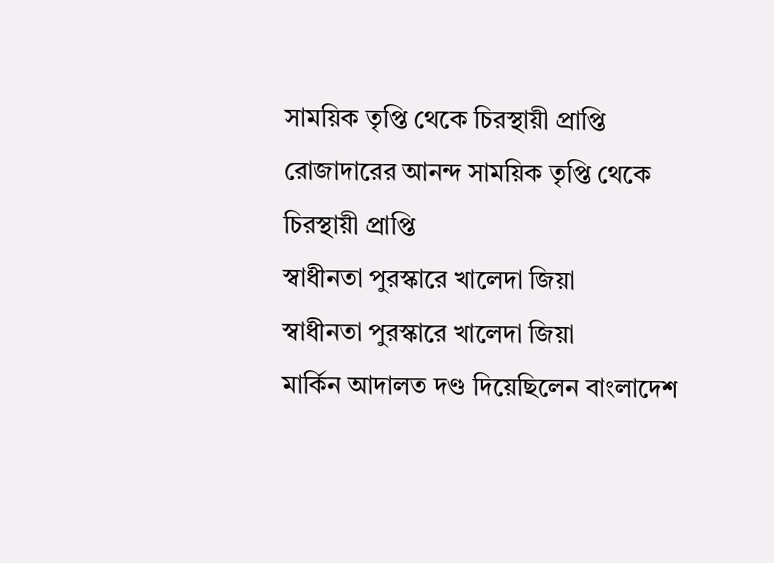সাময়িক তৃপ্তি থেকে চিরস্থায়ী প্রাপ্তি
রোজাদারের আনন্দ সাময়িক তৃপ্তি থেকে চিরস্থায়ী প্রাপ্তি
স্বাধীনতা পুরস্কারে খালেদা জিয়া
স্বাধীনতা পুরস্কারে খালেদা জিয়া
মার্কিন আদালত দণ্ড দিয়েছিলেন বাংলাদেশ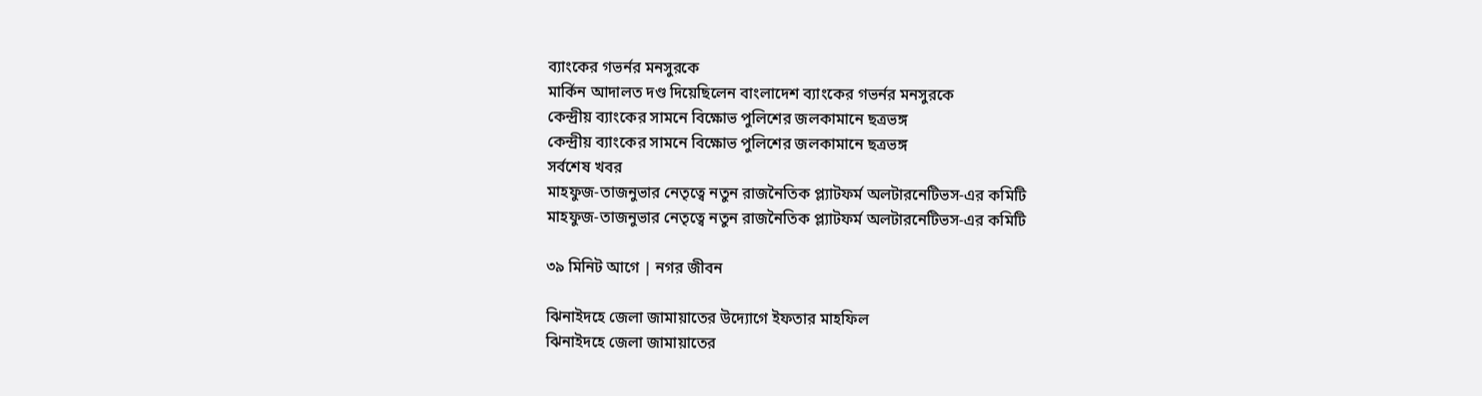ব্যাংকের গভর্নর মনসুরকে
মার্কিন আদালত দণ্ড দিয়েছিলেন বাংলাদেশ ব্যাংকের গভর্নর মনসুরকে
কেন্দ্রীয় ব্যাংকের সামনে বিক্ষোভ পুলিশের জলকামানে ছত্রভঙ্গ
কেন্দ্রীয় ব্যাংকের সামনে বিক্ষোভ পুলিশের জলকামানে ছত্রভঙ্গ
সর্বশেষ খবর
মাহফুজ-তাজনুভার নেতৃত্বে নতুন রাজনৈতিক প্ল্যাটফর্ম অলটারনেটিভস-এর কমিটি
মাহফুজ-তাজনুভার নেতৃত্বে নতুন রাজনৈতিক প্ল্যাটফর্ম অলটারনেটিভস-এর কমিটি

৩৯ মিনিট আগে | নগর জীবন

ঝিনাইদহে জেলা জামায়াতের উদ্যোগে ইফতার মাহফিল
ঝিনাইদহে জেলা জামায়াতের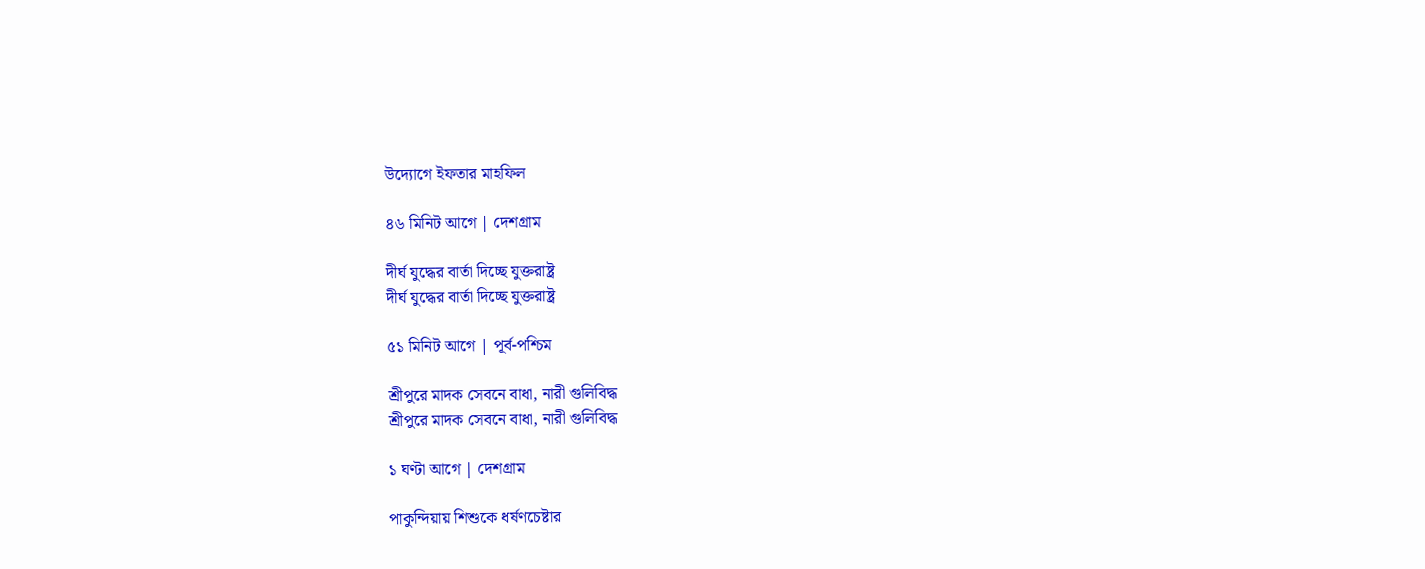উদ্যোগে ইফতার মাহফিল

৪৬ মিনিট আগে | দেশগ্রাম

দীর্ঘ যুদ্ধের বার্তা দিচ্ছে যুক্তরাষ্ট্র
দীর্ঘ যুদ্ধের বার্তা দিচ্ছে যুক্তরাষ্ট্র

৫১ মিনিট আগে | পূর্ব-পশ্চিম

শ্রীপুরে মাদক সেবনে বাধা, নারী গুলিবিদ্ধ
শ্রীপুরে মাদক সেবনে বাধা, নারী গুলিবিদ্ধ

১ ঘণ্টা আগে | দেশগ্রাম

পাকুন্দিয়ায় শিশুকে ধর্ষণচেষ্টার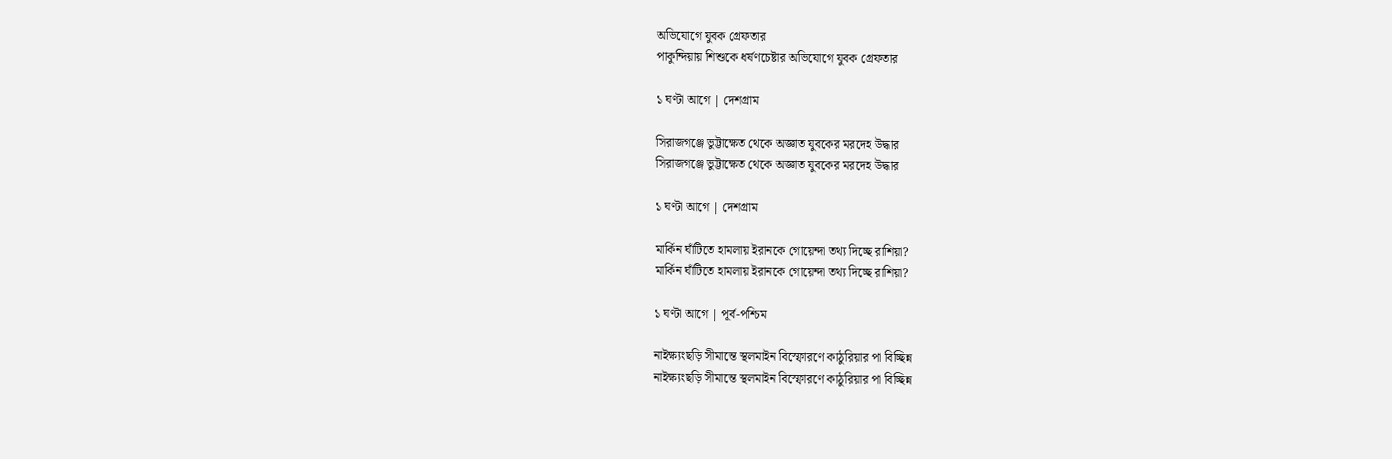অভিযোগে যুবক গ্রেফতার
পাকুন্দিয়ায় শিশুকে ধর্ষণচেষ্টার অভিযোগে যুবক গ্রেফতার

১ ঘণ্টা আগে | দেশগ্রাম

সিরাজগঞ্জে ভুট্টাক্ষেত থেকে অজ্ঞাত যুবকের মরদেহ উদ্ধার
সিরাজগঞ্জে ভুট্টাক্ষেত থেকে অজ্ঞাত যুবকের মরদেহ উদ্ধার

১ ঘণ্টা আগে | দেশগ্রাম

মার্কিন ঘাঁটিতে হামলায় ইরানকে গোয়েন্দা তথ্য দিচ্ছে রাশিয়া?
মার্কিন ঘাঁটিতে হামলায় ইরানকে গোয়েন্দা তথ্য দিচ্ছে রাশিয়া?

১ ঘণ্টা আগে | পূর্ব-পশ্চিম

নাইক্ষ্যংছড়ি সীমান্তে স্থলমাইন বিস্ফোরণে কাঠুরিয়ার পা বিচ্ছিন্ন
নাইক্ষ্যংছড়ি সীমান্তে স্থলমাইন বিস্ফোরণে কাঠুরিয়ার পা বিচ্ছিন্ন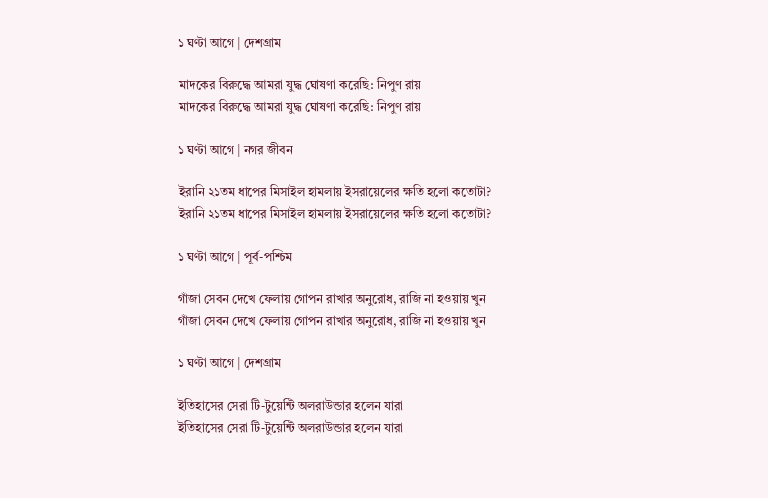১ ঘণ্টা আগে | দেশগ্রাম

মাদকের বিরুদ্ধে আমরা যুদ্ধ ঘোষণা করেছি: নিপুণ রায়
মাদকের বিরুদ্ধে আমরা যুদ্ধ ঘোষণা করেছি: নিপুণ রায়

১ ঘণ্টা আগে | নগর জীবন

ইরানি ২১তম ধাপের মিসাইল হামলায় ইসরায়েলের ক্ষতি হলো কতোটা?
ইরানি ২১তম ধাপের মিসাইল হামলায় ইসরায়েলের ক্ষতি হলো কতোটা?

১ ঘণ্টা আগে | পূর্ব-পশ্চিম

গাঁজা সেবন দেখে ফেলায় গোপন রাখার অনুরোধ, রাজি না হওয়ায় খুন
গাঁজা সেবন দেখে ফেলায় গোপন রাখার অনুরোধ, রাজি না হওয়ায় খুন

১ ঘণ্টা আগে | দেশগ্রাম

ইতিহাসের সেরা টি-টুয়েন্টি অলরাউন্ডার হলেন যারা
ইতিহাসের সেরা টি-টুয়েন্টি অলরাউন্ডার হলেন যারা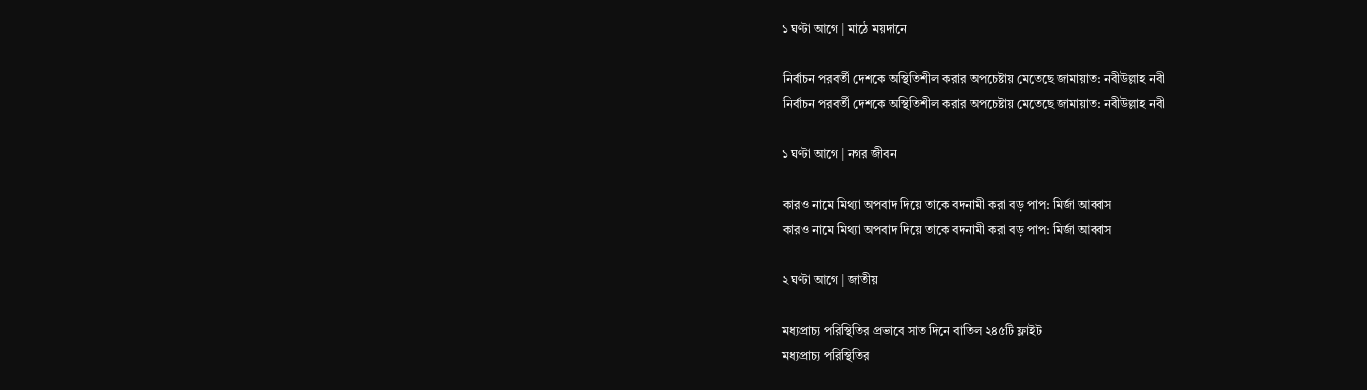১ ঘণ্টা আগে | মাঠে ময়দানে

নির্বাচন পরবর্তী দেশকে অস্থিতিশীল করার অপচেষ্টায় মেতেছে জামায়াত: নবীউল্লাহ নবী
নির্বাচন পরবর্তী দেশকে অস্থিতিশীল করার অপচেষ্টায় মেতেছে জামায়াত: নবীউল্লাহ নবী

১ ঘণ্টা আগে | নগর জীবন

কারও নামে মিথ্যা অপবাদ দিয়ে তাকে বদনামী করা বড় পাপ: মির্জা আব্বাস
কারও নামে মিথ্যা অপবাদ দিয়ে তাকে বদনামী করা বড় পাপ: মির্জা আব্বাস

২ ঘণ্টা আগে | জাতীয়

মধ্যপ্রাচ্য পরিস্থিতির প্রভাবে সাত দিনে বাতিল ২৪৫টি ফ্লাইট
মধ্যপ্রাচ্য পরিস্থিতির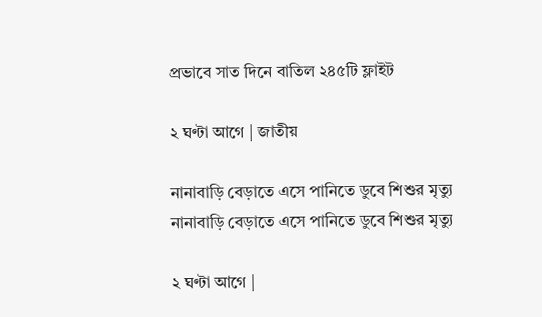প্রভাবে সাত দিনে বাতিল ২৪৫টি ফ্লাইট

২ ঘণ্টা আগে | জাতীয়

নানাবাড়ি বেড়াতে এসে পানিতে ডুবে শিশুর মৃত্যু
নানাবাড়ি বেড়াতে এসে পানিতে ডুবে শিশুর মৃত্যু

২ ঘণ্টা আগে |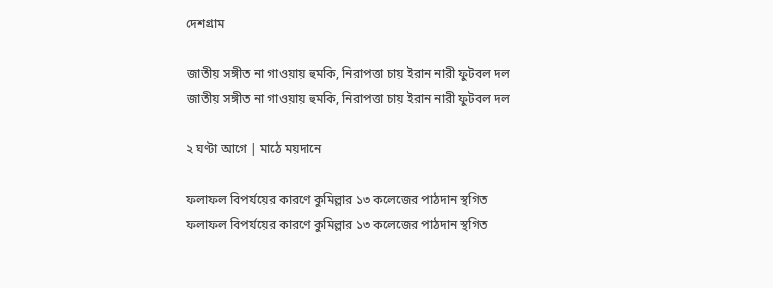দেশগ্রাম

জাতীয় সঙ্গীত না গাওয়ায় হুমকি, নিরাপত্তা চায় ইরান নারী ফুটবল দল
জাতীয় সঙ্গীত না গাওয়ায় হুমকি, নিরাপত্তা চায় ইরান নারী ফুটবল দল

২ ঘণ্টা আগে | মাঠে ময়দানে

ফলাফল বিপর্যয়ের কারণে কুমিল্লার ১৩ কলেজের পাঠদান স্থগিত
ফলাফল বিপর্যয়ের কারণে কুমিল্লার ১৩ কলেজের পাঠদান স্থগিত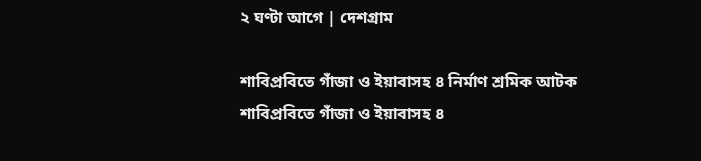২ ঘণ্টা আগে | দেশগ্রাম

শাবিপ্রবিতে গাঁজা ও ইয়াবাসহ ৪ নির্মাণ শ্রমিক আটক
শাবিপ্রবিতে গাঁজা ও ইয়াবাসহ ৪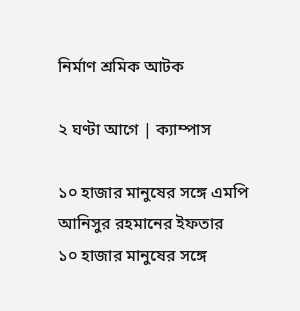নির্মাণ শ্রমিক আটক

২ ঘণ্টা আগে | ক্যাম্পাস

১০ হাজার মানুষের সঙ্গে এমপি আনিসুর রহমানের ইফতার
১০ হাজার মানুষের সঙ্গে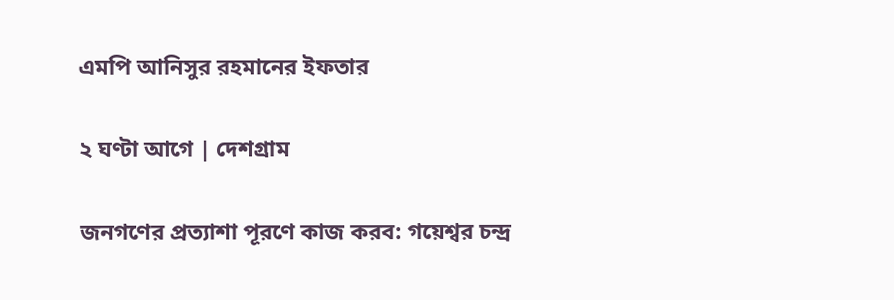এমপি আনিসুর রহমানের ইফতার

২ ঘণ্টা আগে | দেশগ্রাম

জনগণের প্রত্যাশা পূরণে কাজ করব: গয়েশ্বর চন্দ্র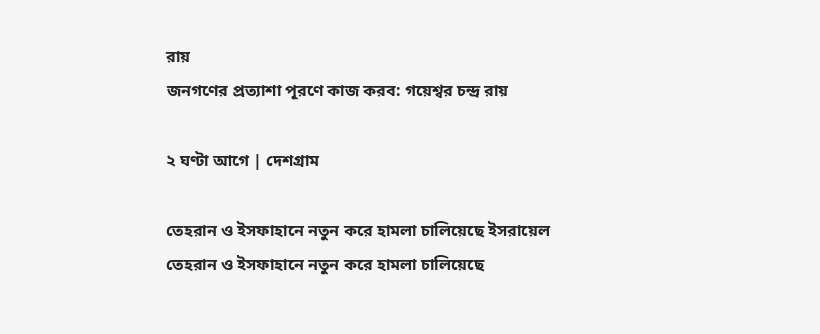রায়
জনগণের প্রত্যাশা পূরণে কাজ করব: গয়েশ্বর চন্দ্র রায়

২ ঘণ্টা আগে | দেশগ্রাম

তেহরান ও ইসফাহানে নতুন করে হামলা চালিয়েছে ইসরায়েল
তেহরান ও ইসফাহানে নতুন করে হামলা চালিয়েছে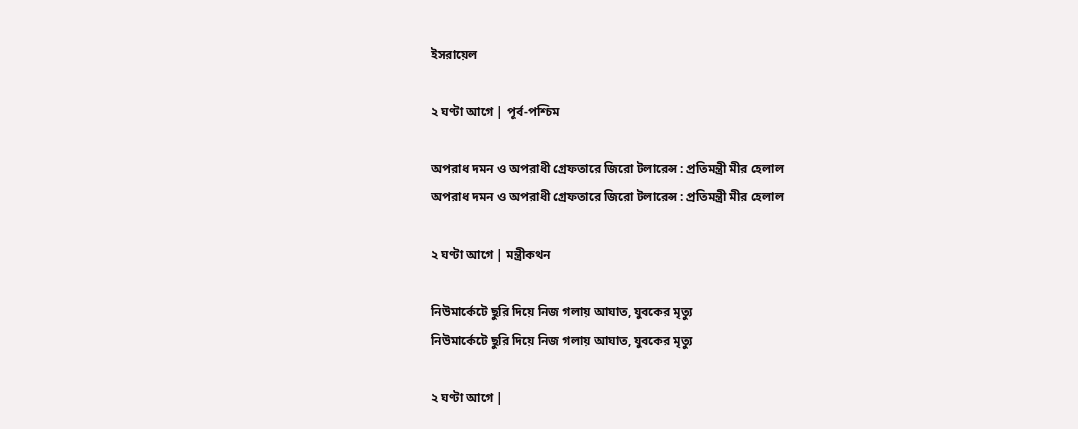ইসরায়েল

২ ঘণ্টা আগে | পূর্ব-পশ্চিম

অপরাধ দমন ও অপরাধী গ্রেফতারে জিরো টলারেন্স : প্রতিমন্ত্রী মীর হেলাল
অপরাধ দমন ও অপরাধী গ্রেফতারে জিরো টলারেন্স : প্রতিমন্ত্রী মীর হেলাল

২ ঘণ্টা আগে | মন্ত্রীকথন

নিউমার্কেটে ছুরি দিয়ে নিজ গলায় আঘাত, যুবকের মৃত্যু
নিউমার্কেটে ছুরি দিয়ে নিজ গলায় আঘাত, যুবকের মৃত্যু

২ ঘণ্টা আগে |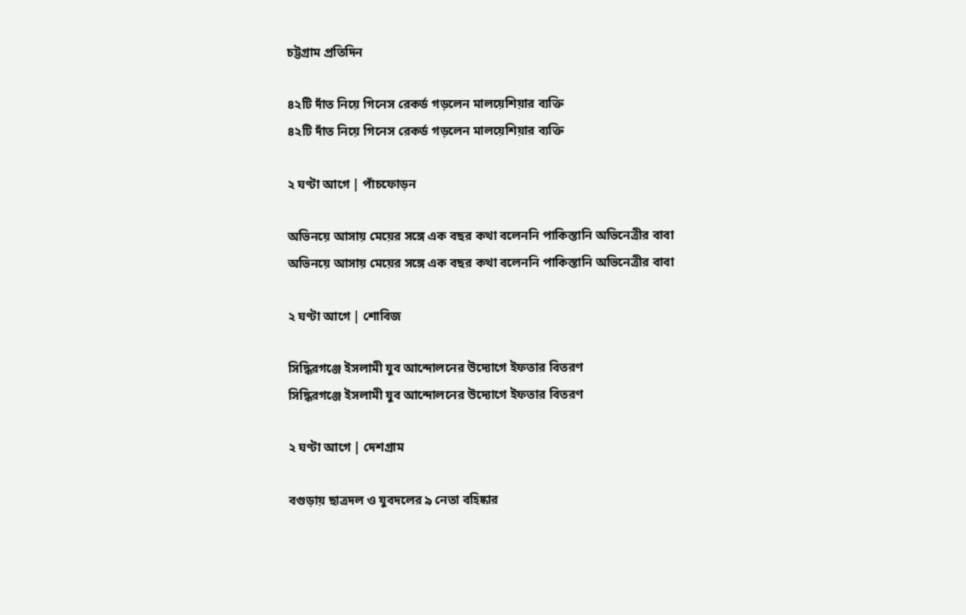চট্টগ্রাম প্রতিদিন

৪২টি দাঁত নিয়ে গিনেস রেকর্ড গড়লেন মালয়েশিয়ার ব্যক্তি
৪২টি দাঁত নিয়ে গিনেস রেকর্ড গড়লেন মালয়েশিয়ার ব্যক্তি

২ ঘণ্টা আগে | পাঁচফোড়ন

অভিনয়ে আসায় মেয়ের সঙ্গে এক বছর কথা বলেননি পাকিস্তানি অভিনেত্রীর বাবা
অভিনয়ে আসায় মেয়ের সঙ্গে এক বছর কথা বলেননি পাকিস্তানি অভিনেত্রীর বাবা

২ ঘণ্টা আগে | শোবিজ

সিদ্ধিরগঞ্জে ইসলামী যুব আন্দোলনের উদ্যোগে ইফতার বিতরণ
সিদ্ধিরগঞ্জে ইসলামী যুব আন্দোলনের উদ্যোগে ইফতার বিতরণ

২ ঘণ্টা আগে | দেশগ্রাম

বগুড়ায় ছাত্রদল ও যুবদলের ৯ নেতা বহিষ্কার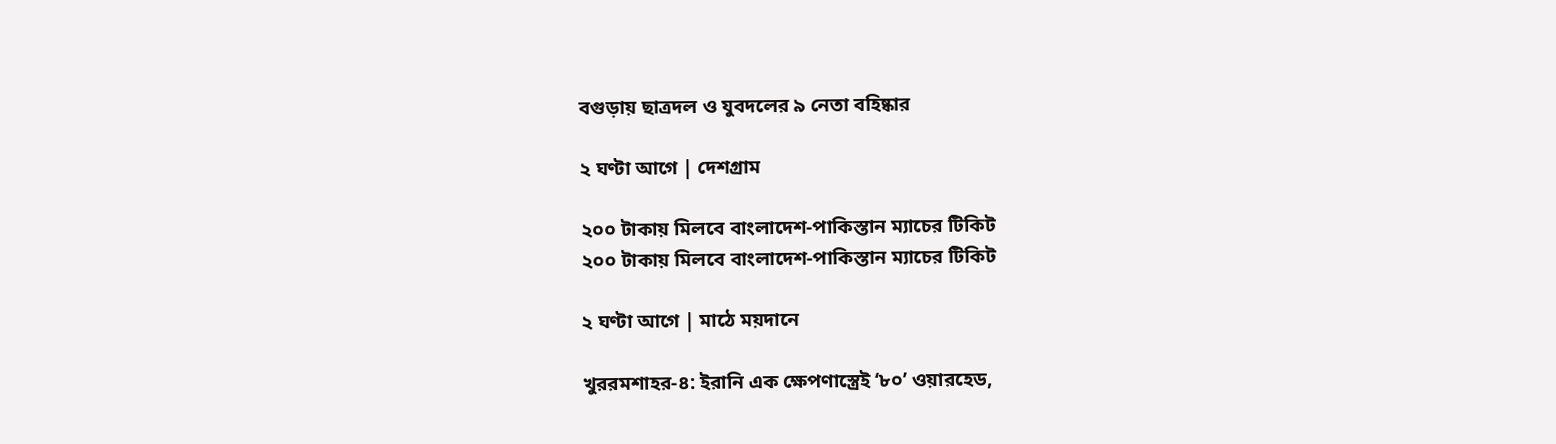বগুড়ায় ছাত্রদল ও যুবদলের ৯ নেতা বহিষ্কার

২ ঘণ্টা আগে | দেশগ্রাম

২০০ টাকায় মিলবে বাংলাদেশ-পাকিস্তান ম্যাচের টিকিট
২০০ টাকায় মিলবে বাংলাদেশ-পাকিস্তান ম্যাচের টিকিট

২ ঘণ্টা আগে | মাঠে ময়দানে

খুররমশাহর-৪: ইরানি এক ক্ষেপণাস্ত্রেই ‘৮০’ ওয়ারহেড,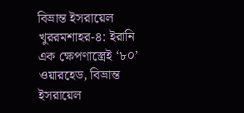বিভ্রান্ত ইসরায়েল
খুররমশাহর-৪: ইরানি এক ক্ষেপণাস্ত্রেই ‘৮০’ ওয়ারহেড, বিভ্রান্ত ইসরায়েল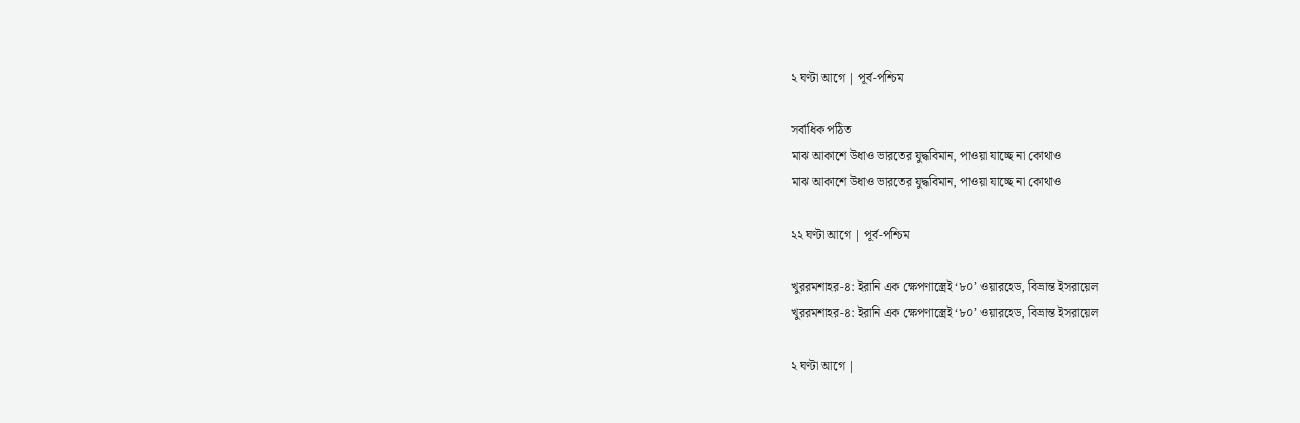২ ঘণ্টা আগে | পূর্ব-পশ্চিম

সর্বাধিক পঠিত
মাঝ আকাশে উধাও ভারতের যুদ্ধবিমান, পাওয়া যাচ্ছে না কোথাও
মাঝ আকাশে উধাও ভারতের যুদ্ধবিমান, পাওয়া যাচ্ছে না কোথাও

২২ ঘণ্টা আগে | পূর্ব-পশ্চিম

খুররমশাহর-৪: ইরানি এক ক্ষেপণাস্ত্রেই ‘৮০’ ওয়ারহেড, বিভ্রান্ত ইসরায়েল
খুররমশাহর-৪: ইরানি এক ক্ষেপণাস্ত্রেই ‘৮০’ ওয়ারহেড, বিভ্রান্ত ইসরায়েল

২ ঘণ্টা আগে |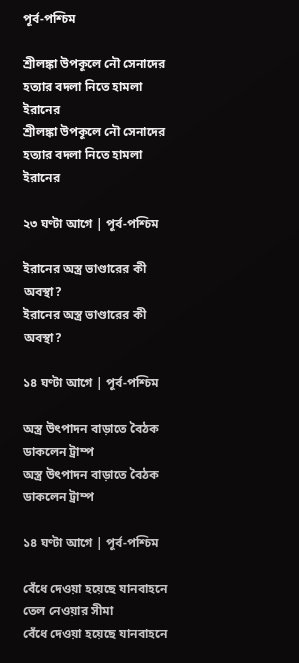পূর্ব-পশ্চিম

শ্রীলঙ্কা উপকূলে নৌ সেনাদের হত্যার বদলা নিতে হামলা ইরানের
শ্রীলঙ্কা উপকূলে নৌ সেনাদের হত্যার বদলা নিতে হামলা ইরানের

২৩ ঘণ্টা আগে | পূর্ব-পশ্চিম

ইরানের অস্ত্র ভাণ্ডারের কী অবস্থা?
ইরানের অস্ত্র ভাণ্ডারের কী অবস্থা?

১৪ ঘণ্টা আগে | পূর্ব-পশ্চিম

অস্ত্র উৎপাদন বাড়াতে বৈঠক ডাকলেন ট্রাম্প
অস্ত্র উৎপাদন বাড়াতে বৈঠক ডাকলেন ট্রাম্প

১৪ ঘণ্টা আগে | পূর্ব-পশ্চিম

বেঁধে দেওয়া হয়েছে যানবাহনে তেল নেওয়ার সীমা
বেঁধে দেওয়া হয়েছে যানবাহনে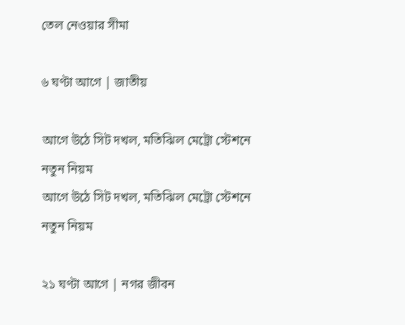তেল নেওয়ার সীমা

৬ ঘণ্টা আগে | জাতীয়

আগে উঠে সিট দখল, মতিঝিল মেট্রো স্টেশনে নতুন নিয়ম
আগে উঠে সিট দখল, মতিঝিল মেট্রো স্টেশনে নতুন নিয়ম

২১ ঘণ্টা আগে | নগর জীবন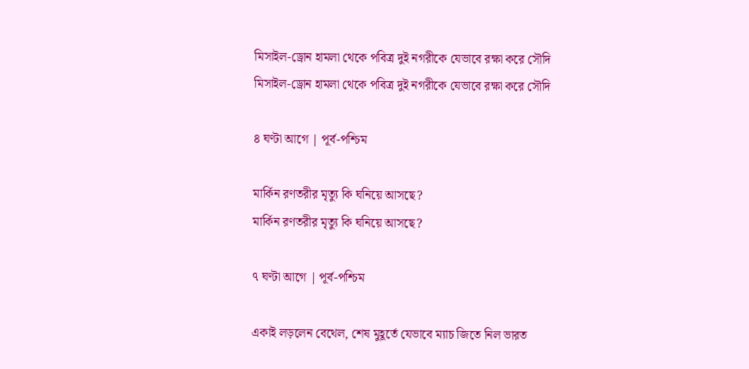মিসাইল-ড্রোন হামলা থেকে পবিত্র দুই নগরীকে যেভাবে রক্ষা করে সৌদি
মিসাইল-ড্রোন হামলা থেকে পবিত্র দুই নগরীকে যেভাবে রক্ষা করে সৌদি

৪ ঘণ্টা আগে | পূর্ব-পশ্চিম

মার্কিন রণতরীর মৃত্যু কি ঘনিয়ে আসছে?
মার্কিন রণতরীর মৃত্যু কি ঘনিয়ে আসছে?

৭ ঘণ্টা আগে | পূর্ব-পশ্চিম

একাই লড়লেন বেথেল, শেষ মুহূর্তে যেভাবে ম্যাচ জিতে নিল ভারত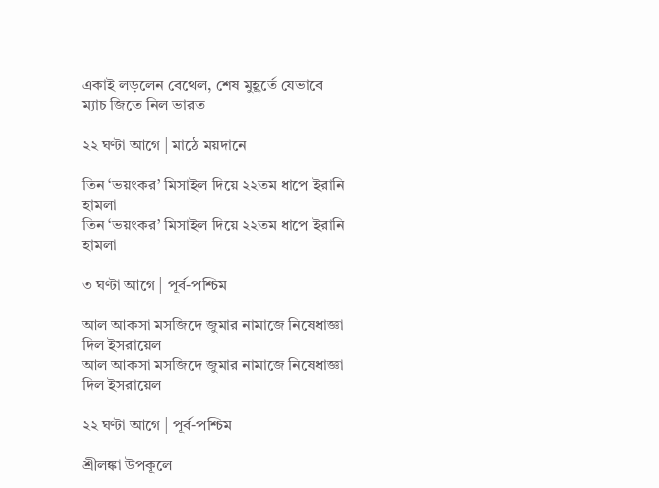একাই লড়লেন বেথেল, শেষ মুহূর্তে যেভাবে ম্যাচ জিতে নিল ভারত

২২ ঘণ্টা আগে | মাঠে ময়দানে

তিন ‘ভয়ংকর’ মিসাইল দিয়ে ২২তম ধাপে ইরানি হামলা
তিন ‘ভয়ংকর’ মিসাইল দিয়ে ২২তম ধাপে ইরানি হামলা

৩ ঘণ্টা আগে | পূর্ব-পশ্চিম

আল আকসা মসজিদে জুমার নামাজে নিষেধাজ্ঞা দিল ইসরায়েল
আল আকসা মসজিদে জুমার নামাজে নিষেধাজ্ঞা দিল ইসরায়েল

২২ ঘণ্টা আগে | পূর্ব-পশ্চিম

শ্রীলঙ্কা উপকূলে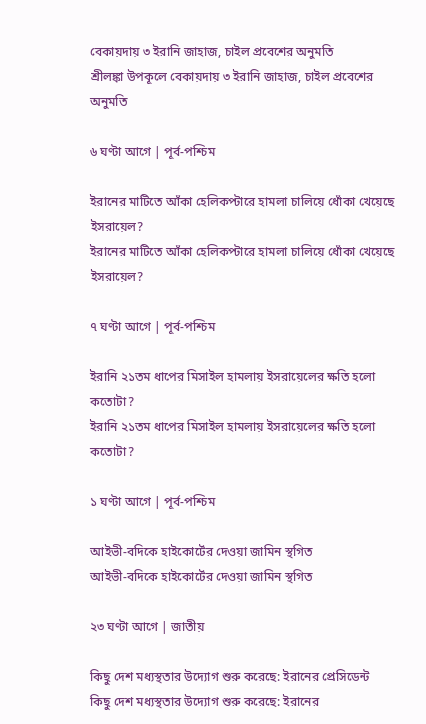বেকায়দায় ৩ ইরানি জাহাজ, চাইল প্রবেশের অনুমতি
শ্রীলঙ্কা উপকূলে বেকায়দায় ৩ ইরানি জাহাজ, চাইল প্রবেশের অনুমতি

৬ ঘণ্টা আগে | পূর্ব-পশ্চিম

ইরানের মাটিতে আঁকা হেলিকপ্টারে হামলা চালিয়ে ধোঁকা খেয়েছে ইসরায়েল?
ইরানের মাটিতে আঁকা হেলিকপ্টারে হামলা চালিয়ে ধোঁকা খেয়েছে ইসরায়েল?

৭ ঘণ্টা আগে | পূর্ব-পশ্চিম

ইরানি ২১তম ধাপের মিসাইল হামলায় ইসরায়েলের ক্ষতি হলো কতোটা?
ইরানি ২১তম ধাপের মিসাইল হামলায় ইসরায়েলের ক্ষতি হলো কতোটা?

১ ঘণ্টা আগে | পূর্ব-পশ্চিম

আইভী-বদিকে হাইকোর্টের দেওয়া জামিন স্থগিত
আইভী-বদিকে হাইকোর্টের দেওয়া জামিন স্থগিত

২৩ ঘণ্টা আগে | জাতীয়

কিছু দেশ মধ্যস্থতার উদ্যোগ শুরু করেছে: ইরানের প্রেসিডেন্ট
কিছু দেশ মধ্যস্থতার উদ্যোগ শুরু করেছে: ইরানের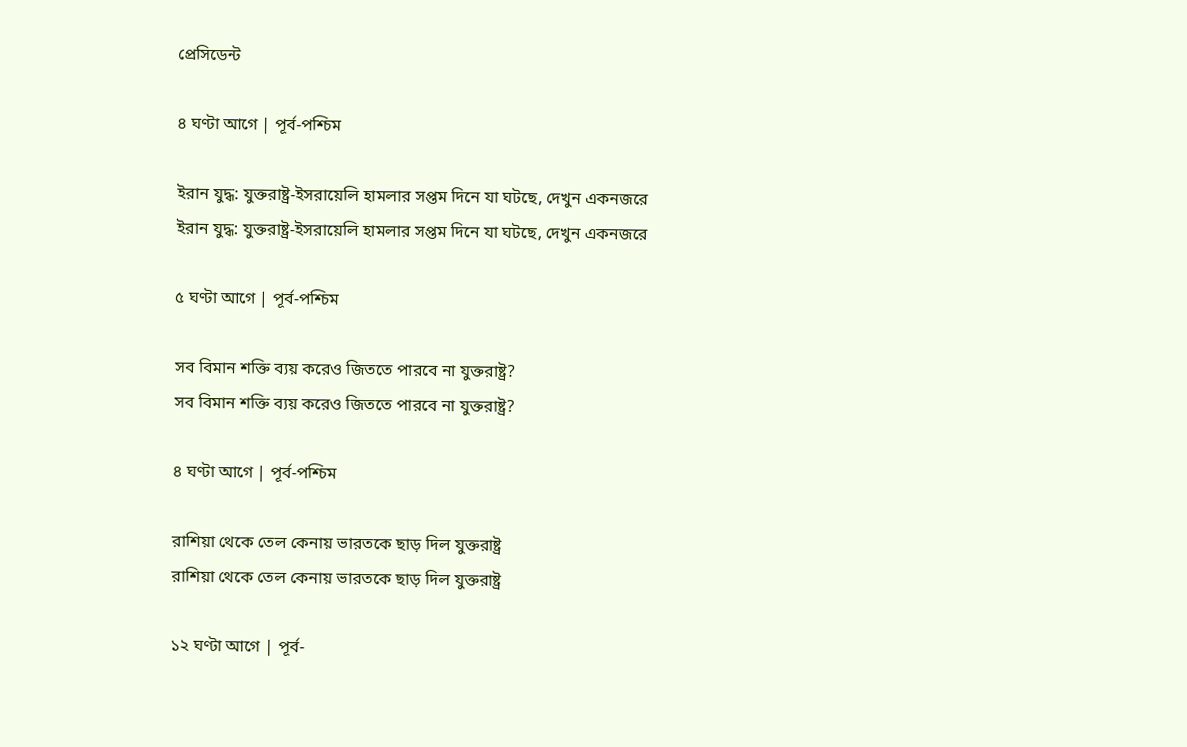প্রেসিডেন্ট

৪ ঘণ্টা আগে | পূর্ব-পশ্চিম

ইরান যুদ্ধ: যুক্তরাষ্ট্র-ইসরায়েলি হামলার সপ্তম দিনে যা ঘটছে, দেখুন একনজরে
ইরান যুদ্ধ: যুক্তরাষ্ট্র-ইসরায়েলি হামলার সপ্তম দিনে যা ঘটছে, দেখুন একনজরে

৫ ঘণ্টা আগে | পূর্ব-পশ্চিম

সব বিমান শক্তি ব্যয় করেও জিততে পারবে না যুক্তরাষ্ট্র?
সব বিমান শক্তি ব্যয় করেও জিততে পারবে না যুক্তরাষ্ট্র?

৪ ঘণ্টা আগে | পূর্ব-পশ্চিম

রাশিয়া থেকে তেল কেনায় ভারতকে ছাড় দিল যুক্তরাষ্ট্র
রাশিয়া থেকে তেল কেনায় ভারতকে ছাড় দিল যুক্তরাষ্ট্র

১২ ঘণ্টা আগে | পূর্ব-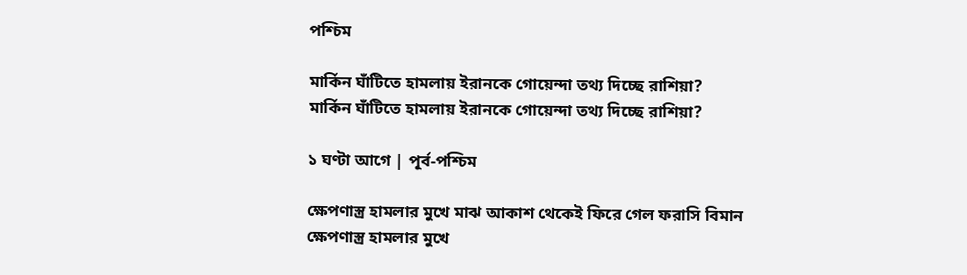পশ্চিম

মার্কিন ঘাঁটিতে হামলায় ইরানকে গোয়েন্দা তথ্য দিচ্ছে রাশিয়া?
মার্কিন ঘাঁটিতে হামলায় ইরানকে গোয়েন্দা তথ্য দিচ্ছে রাশিয়া?

১ ঘণ্টা আগে | পূর্ব-পশ্চিম

ক্ষেপণাস্ত্র হামলার মুখে মাঝ আকাশ থেকেই ফিরে গেল ফরাসি বিমান
ক্ষেপণাস্ত্র হামলার মুখে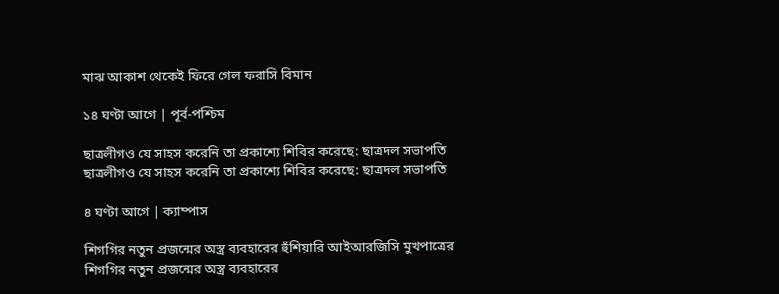মাঝ আকাশ থেকেই ফিরে গেল ফরাসি বিমান

১৪ ঘণ্টা আগে | পূর্ব-পশ্চিম

ছাত্রলীগও যে সাহস করেনি তা প্রকাশ্যে শিবির করেছে: ছাত্রদল সভাপতি
ছাত্রলীগও যে সাহস করেনি তা প্রকাশ্যে শিবির করেছে: ছাত্রদল সভাপতি

৪ ঘণ্টা আগে | ক্যাম্পাস

শিগগির নতুন প্রজন্মের অস্ত্র ব্যবহারের হুঁশিয়ারি আইআরজিসি মুখপাত্রের
শিগগির নতুন প্রজন্মের অস্ত্র ব্যবহারের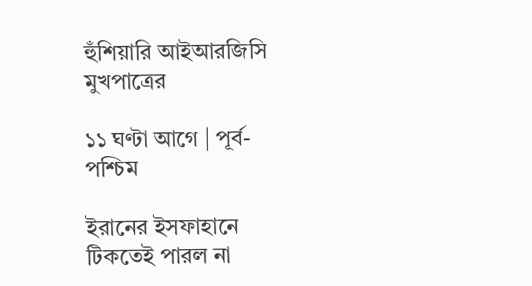হুঁশিয়ারি আইআরজিসি মুখপাত্রের

১১ ঘণ্টা আগে | পূর্ব-পশ্চিম

ইরানের ইসফাহানে টিকতেই পারল না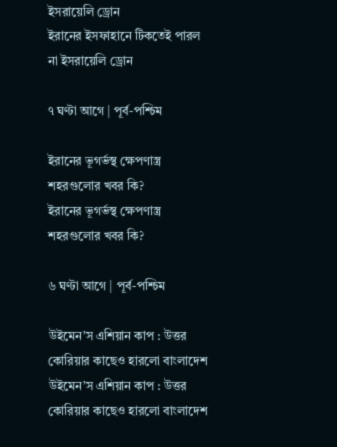ইসরায়েলি ড্রোন
ইরানের ইসফাহানে টিকতেই পারল না ইসরায়েলি ড্রোন

৭ ঘণ্টা আগে | পূর্ব-পশ্চিম

ইরানের ভূগর্ভস্থ ক্ষেপণাস্ত্র শহরগুলোর খবর কি?
ইরানের ভূগর্ভস্থ ক্ষেপণাস্ত্র শহরগুলোর খবর কি?

৬ ঘণ্টা আগে | পূর্ব-পশ্চিম

উইমেন’স এশিয়ান কাপ : উত্তর কোরিয়ার কাছেও হারলো বাংলাদেশ
উইমেন’স এশিয়ান কাপ : উত্তর কোরিয়ার কাছেও হারলো বাংলাদেশ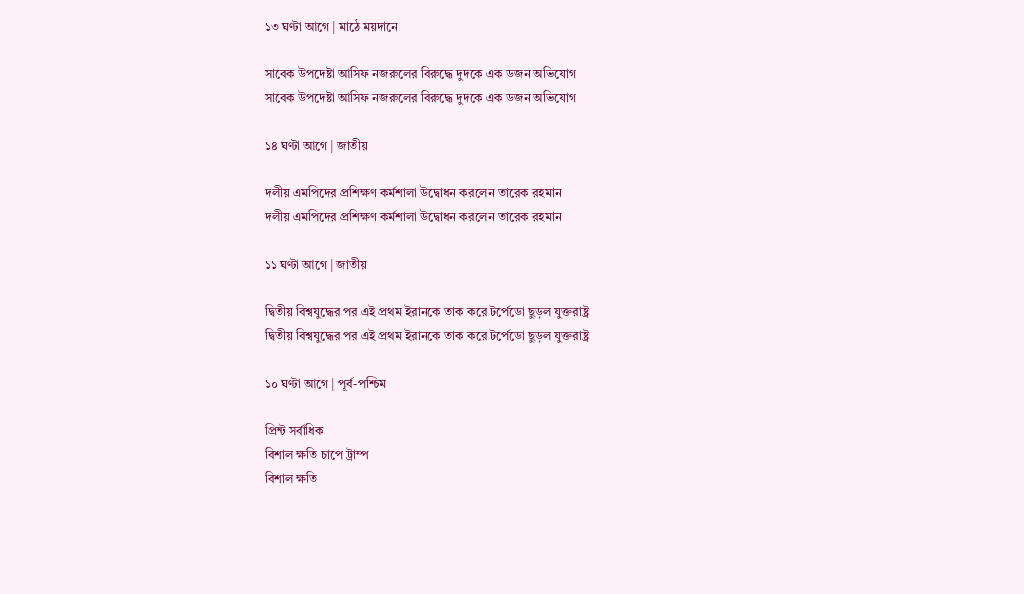১৩ ঘণ্টা আগে | মাঠে ময়দানে

সাবেক উপদেষ্টা আসিফ নজরুলের বিরুদ্ধে দুদকে এক ডজন অভিযোগ
সাবেক উপদেষ্টা আসিফ নজরুলের বিরুদ্ধে দুদকে এক ডজন অভিযোগ

১৪ ঘণ্টা আগে | জাতীয়

দলীয় এমপিদের প্রশিক্ষণ কর্মশালা উদ্বোধন করলেন তারেক রহমান
দলীয় এমপিদের প্রশিক্ষণ কর্মশালা উদ্বোধন করলেন তারেক রহমান

১১ ঘণ্টা আগে | জাতীয়

দ্বিতীয় বিশ্বযুদ্ধের পর এই প্রথম ইরানকে তাক করে টর্পেডো ছুড়ল যুক্তরাষ্ট্র
দ্বিতীয় বিশ্বযুদ্ধের পর এই প্রথম ইরানকে তাক করে টর্পেডো ছুড়ল যুক্তরাষ্ট্র

১০ ঘণ্টা আগে | পূর্ব-পশ্চিম

প্রিন্ট সর্বাধিক
বিশাল ক্ষতি চাপে ট্রাম্প
বিশাল ক্ষতি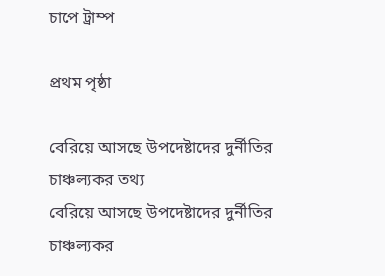চাপে ট্রাম্প

প্রথম পৃষ্ঠা

বেরিয়ে আসছে উপদেষ্টাদের দুর্নীতির চাঞ্চল্যকর তথ্য
বেরিয়ে আসছে উপদেষ্টাদের দুর্নীতির চাঞ্চল্যকর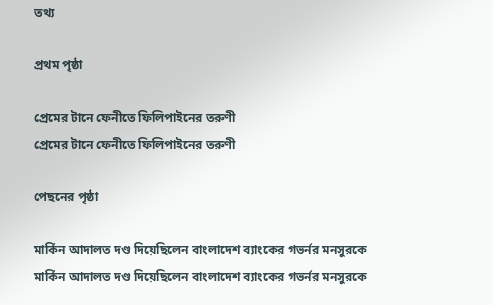তথ্য

প্রথম পৃষ্ঠা

প্রেমের টানে ফেনীতে ফিলিপাইনের তরুণী
প্রেমের টানে ফেনীতে ফিলিপাইনের তরুণী

পেছনের পৃষ্ঠা

মার্কিন আদালত দণ্ড দিয়েছিলেন বাংলাদেশ ব্যাংকের গভর্নর মনসুরকে
মার্কিন আদালত দণ্ড দিয়েছিলেন বাংলাদেশ ব্যাংকের গভর্নর মনসুরকে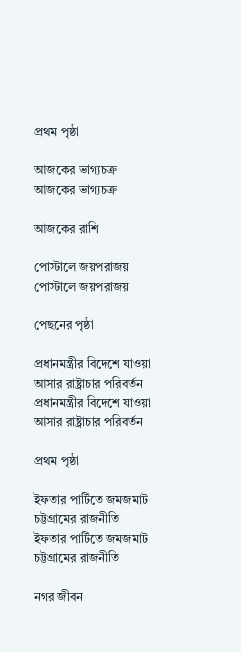প্রথম পৃষ্ঠা

আজকের ভাগ্যচক্র
আজকের ভাগ্যচক্র

আজকের রাশি

পোস্টালে জয়পরাজয়
পোস্টালে জয়পরাজয়

পেছনের পৃষ্ঠা

প্রধানমন্ত্রীর বিদেশে যাওয়া আসার রাষ্ট্রাচার পরিবর্তন
প্রধানমন্ত্রীর বিদেশে যাওয়া আসার রাষ্ট্রাচার পরিবর্তন

প্রথম পৃষ্ঠা

ইফতার পার্টিতে জমজমাট চট্টগ্রামের রাজনীতি
ইফতার পার্টিতে জমজমাট চট্টগ্রামের রাজনীতি

নগর জীবন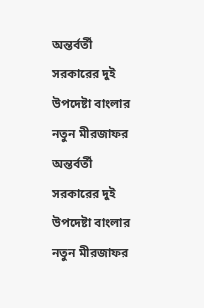অন্তর্বর্তী সরকারের দুই উপদেষ্টা বাংলার নতুন মীরজাফর
অন্তর্বর্তী সরকারের দুই উপদেষ্টা বাংলার নতুন মীরজাফর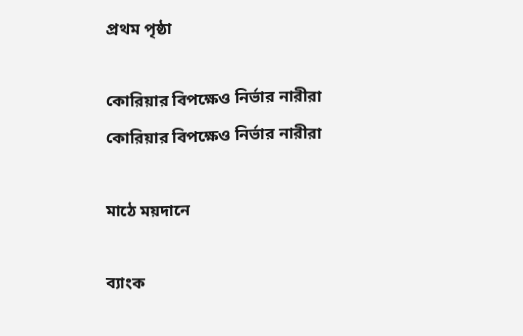প্রথম পৃষ্ঠা

কোরিয়ার বিপক্ষেও নির্ভার নারীরা
কোরিয়ার বিপক্ষেও নির্ভার নারীরা

মাঠে ময়দানে

ব্যাংক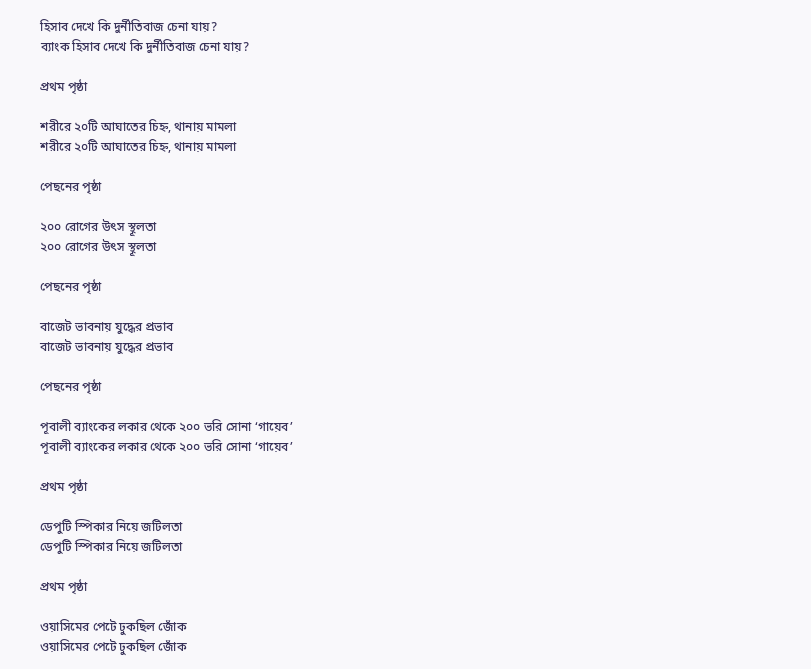হিসাব দেখে কি দুর্নীতিবাজ চেনা যায়?
ব্যাংক হিসাব দেখে কি দুর্নীতিবাজ চেনা যায়?

প্রথম পৃষ্ঠা

শরীরে ২০টি আঘাতের চিহ্ন, থানায় মামলা
শরীরে ২০টি আঘাতের চিহ্ন, থানায় মামলা

পেছনের পৃষ্ঠা

২০০ রোগের উৎস স্থূলতা
২০০ রোগের উৎস স্থূলতা

পেছনের পৃষ্ঠা

বাজেট ভাবনায় যুদ্ধের প্রভাব
বাজেট ভাবনায় যুদ্ধের প্রভাব

পেছনের পৃষ্ঠা

পূবালী ব্যাংকের লকার থেকে ২০০ ভরি সোনা ‘গায়েব’
পূবালী ব্যাংকের লকার থেকে ২০০ ভরি সোনা ‘গায়েব’

প্রথম পৃষ্ঠা

ডেপুটি স্পিকার নিয়ে জটিলতা
ডেপুটি স্পিকার নিয়ে জটিলতা

প্রথম পৃষ্ঠা

ওয়াসিমের পেটে ঢুকছিল জোঁক
ওয়াসিমের পেটে ঢুকছিল জোঁক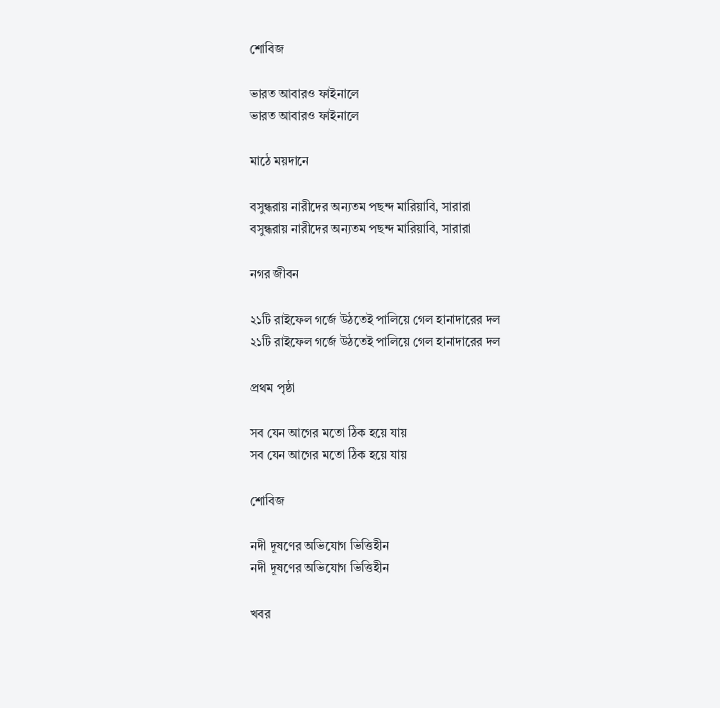শোবিজ

ভারত আবারও ফাইনালে
ভারত আবারও ফাইনালে

মাঠে ময়দানে

বসুন্ধরায় নারীদের অন্যতম পছন্দ মারিয়াবি, সারারা
বসুন্ধরায় নারীদের অন্যতম পছন্দ মারিয়াবি, সারারা

নগর জীবন

২১টি রাইফেল গর্জে উঠতেই পালিয়ে গেল হানাদারের দল
২১টি রাইফেল গর্জে উঠতেই পালিয়ে গেল হানাদারের দল

প্রথম পৃষ্ঠা

সব যেন আগের মতো ঠিক হয়ে যায়
সব যেন আগের মতো ঠিক হয়ে যায়

শোবিজ

নদী দূষণের অভিযোগ ভিত্তিহীন
নদী দূষণের অভিযোগ ভিত্তিহীন

খবর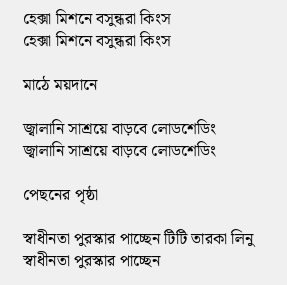হেক্সা মিশনে বসুন্ধরা কিংস
হেক্সা মিশনে বসুন্ধরা কিংস

মাঠে ময়দানে

জ্বালানি সাশ্রয়ে বাড়বে লোডশেডিং
জ্বালানি সাশ্রয়ে বাড়বে লোডশেডিং

পেছনের পৃষ্ঠা

স্বাধীনতা পুরস্কার পাচ্ছেন টিটি তারকা লিনু
স্বাধীনতা পুরস্কার পাচ্ছেন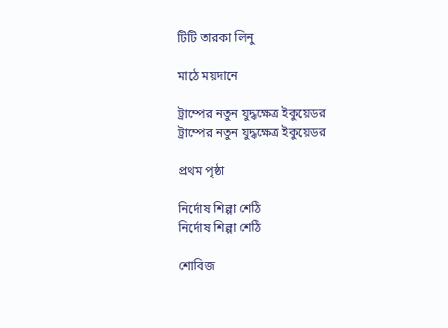টিটি তারকা লিনু

মাঠে ময়দানে

ট্রাম্পের নতুন যুদ্ধক্ষেত্র ইকুয়েডর
ট্রাম্পের নতুন যুদ্ধক্ষেত্র ইকুয়েডর

প্রথম পৃষ্ঠা

নির্দোষ শিল্পা শেঠি
নির্দোষ শিল্পা শেঠি

শোবিজ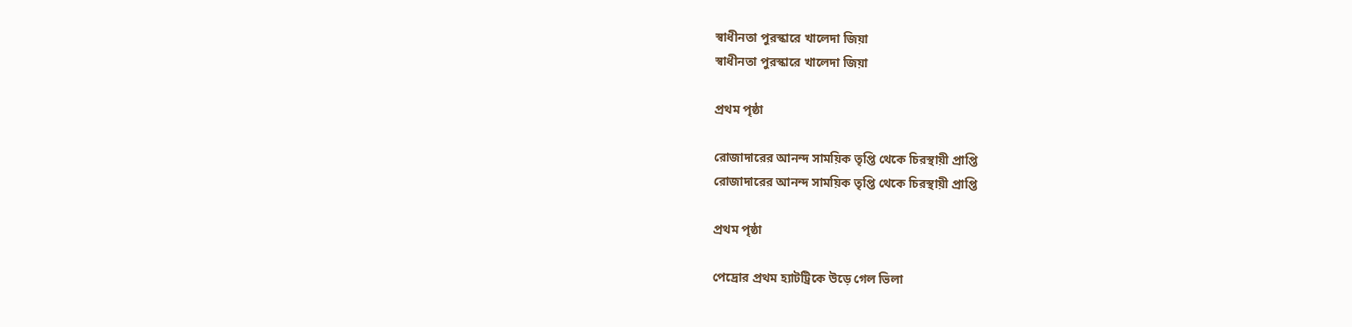স্বাধীনতা পুরস্কারে খালেদা জিয়া
স্বাধীনতা পুরস্কারে খালেদা জিয়া

প্রথম পৃষ্ঠা

রোজাদারের আনন্দ সাময়িক তৃপ্তি থেকে চিরস্থায়ী প্রাপ্তি
রোজাদারের আনন্দ সাময়িক তৃপ্তি থেকে চিরস্থায়ী প্রাপ্তি

প্রথম পৃষ্ঠা

পেদ্রোর প্রথম হ্যাটট্রিকে উড়ে গেল ভিলা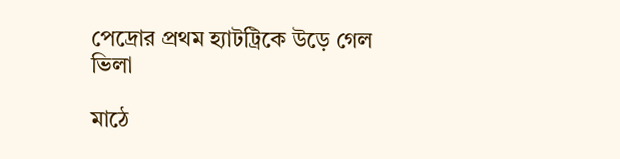পেদ্রোর প্রথম হ্যাটট্রিকে উড়ে গেল ভিলা

মাঠে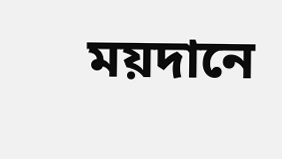ময়দানে